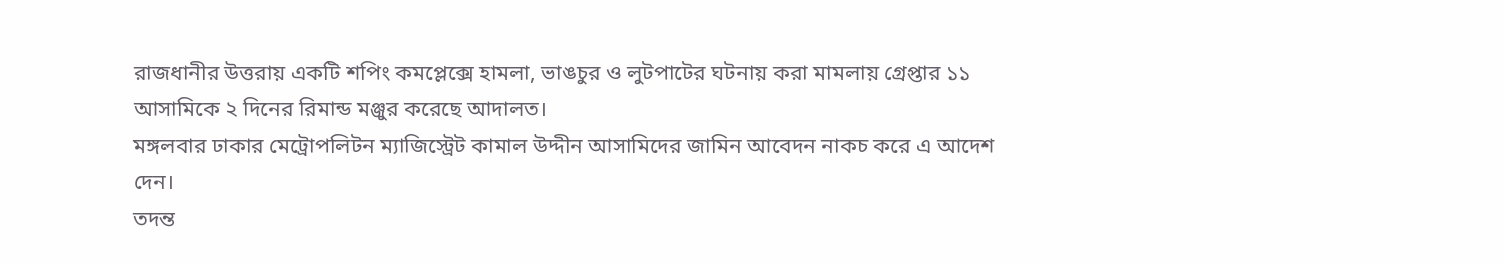রাজধানীর উত্তরায় একটি শপিং কমপ্লেক্সে হামলা, ভাঙচুর ও লুটপাটের ঘটনায় করা মামলায় গ্রেপ্তার ১১ আসামিকে ২ দিনের রিমান্ড মঞ্জুর করেছে আদালত।
মঙ্গলবার ঢাকার মেট্রোপলিটন ম্যাজিস্ট্রেট কামাল উদ্দীন আসামিদের জামিন আবেদন নাকচ করে এ আদেশ দেন।
তদন্ত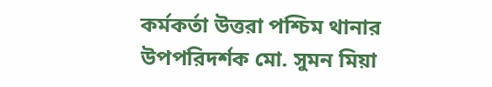কর্মকর্তা উত্তরা পশ্চিম থানার উপপরিদর্শক মো. সুমন মিয়া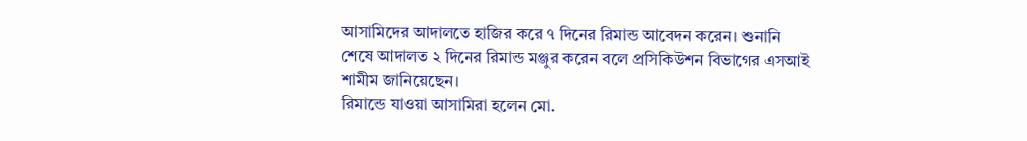আসামিদের আদালতে হাজির করে ৭ দিনের রিমান্ড আবেদন করেন। শুনানি শেষে আদালত ২ দিনের রিমান্ড মঞ্জুর করেন বলে প্রসিকিউশন বিভাগের এসআই শামীম জানিয়েছেন।
রিমান্ডে যাওয়া আসামিরা হলেন মো.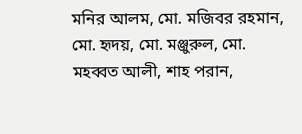মনির আলম, মো. মজিবর রহমান, মো. হৃদয়, মো. মঞ্জুরুল, মো. মহব্বত আলী, শাহ পরান,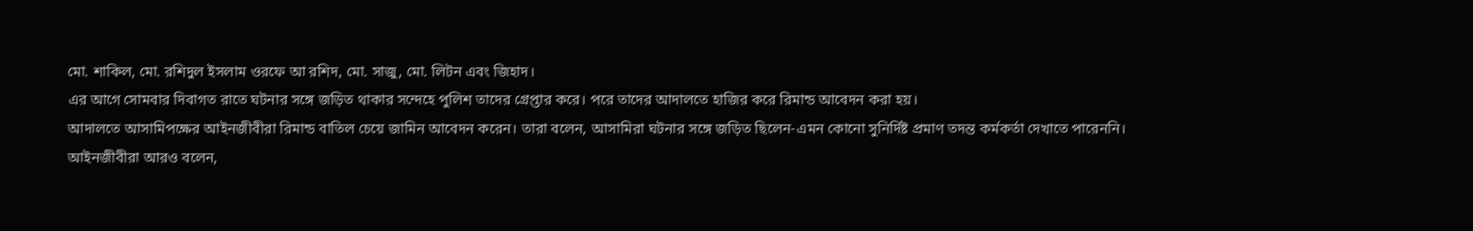মো. শাকিল, মো. রশিদুল ইসলাম ওরফে আ রশিদ, মো. সাজু, মো. লিটন এবং জিহাদ।
এর আগে সোমবার দিবাগত রাতে ঘটনার সঙ্গে জড়িত থাকার সন্দেহে পুলিশ তাদের গ্রেপ্তার করে। পরে তাদের আদালতে হাজির করে রিমান্ড আবেদন করা হয়।
আদালতে আসামিপক্ষের আইনজীবীরা রিমান্ড বাতিল চেয়ে জামিন আবেদন করেন। তারা বলেন, আসামিরা ঘটনার সঙ্গে জড়িত ছিলেন-এমন কোনো সুনির্দিষ্ট প্রমাণ তদন্ত কর্মকর্তা দেখাতে পারেননি।
আইনজীবীরা আরও বলেন,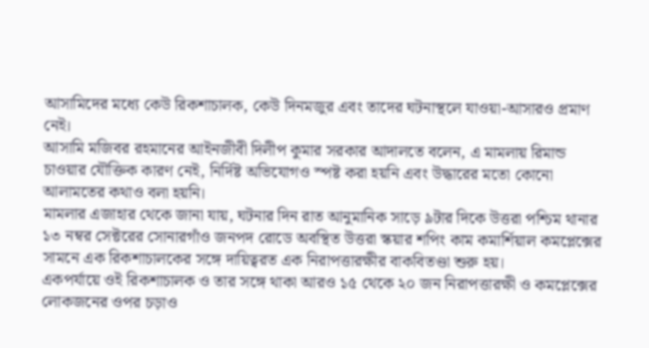আসামিদের মধ্যে কেউ রিকশাচালক, কেউ দিনমজুর এবং তাদের ঘটনাস্থলে যাওয়া-আসারও প্রমাণ নেই।
আসামি মজিবর রহমানের আইনজীবী দিলীপ কুমার সরকার আদালতে বলেন, এ মামলায় রিমান্ড চাওয়ার যৌক্তিক কারণ নেই, নির্দিষ্ট অভিযোগও স্পষ্ট করা হয়নি এবং উদ্ধারের মতো কোনো আলামতের কথাও বলা হয়নি।
মামলার এজাহার থেকে জানা যায়, ঘটনার দিন রাত আনুমানিক সাড়ে ৯টার দিকে উত্তরা পশ্চিম থানার ১৩ নম্বর সেক্টরের সোনারগাঁও জনপদ রোডে অবস্থিত উত্তরা স্কয়ার শপিং কাম কমার্শিয়াল কমপ্লেক্সের সামনে এক রিকশাচালকের সঙ্গে দায়িত্বরত এক নিরাপত্তারক্ষীর বাকবিতণ্ডা শুরু হয়।
একপর্যায়ে ওই রিকশাচালক ও তার সঙ্গে থাকা আরও ১৫ থেকে ২০ জন নিরাপত্তারক্ষী ও কমপ্লেক্সের লোকজনের ওপর চড়াও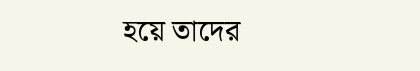হয়ে তাদের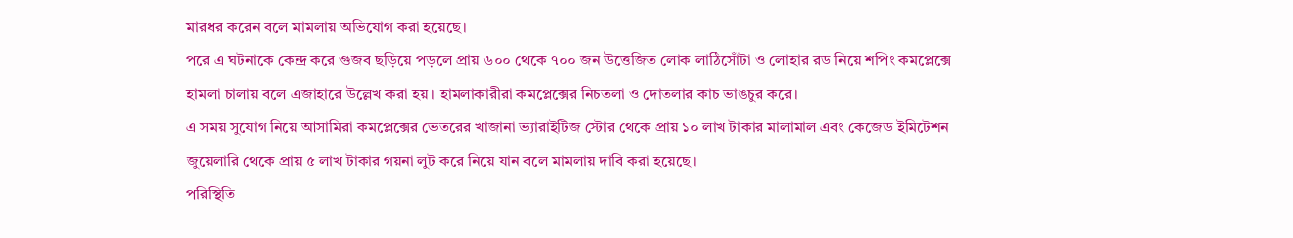মারধর করেন বলে মামলায় অভিযোগ করা হয়েছে।
পরে এ ঘটনাকে কেন্দ্র করে গুজব ছড়িয়ে পড়লে প্রায় ৬০০ থেকে ৭০০ জন উত্তেজিত লোক লাঠিসোঁটা ও লোহার রড নিয়ে শপিং কমপ্লেক্সে হামলা চালায় বলে এজাহারে উল্লেখ করা হয়। হামলাকারীরা কমপ্লেক্সের নিচতলা ও দোতলার কাচ ভাঙচুর করে।
এ সময় সুযোগ নিয়ে আসামিরা কমপ্লেক্সের ভেতরের খাজানা ভ্যারাইটিজ স্টোর থেকে প্রায় ১০ লাখ টাকার মালামাল এবং কেজেড ইমিটেশন জুয়েলারি থেকে প্রায় ৫ লাখ টাকার গয়না লুট করে নিয়ে যান বলে মামলায় দাবি করা হয়েছে।
পরিস্থিতি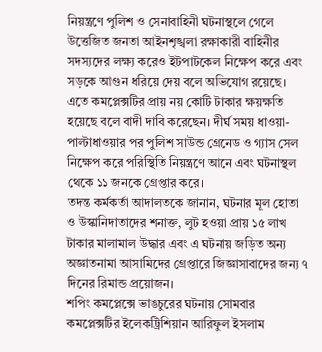নিয়ন্ত্রণে পুলিশ ও সেনাবাহিনী ঘটনাস্থলে গেলে উত্তেজিত জনতা আইনশৃঙ্খলা রক্ষাকারী বাহিনীর সদস্যদের লক্ষ্য করেও ইটপাটকেল নিক্ষেপ করে এবং সড়কে আগুন ধরিয়ে দেয় বলে অভিযোগ রয়েছে।
এতে কমপ্লেক্সটির প্রায় নয় কোটি টাকার ক্ষয়ক্ষতি হয়েছে বলে বাদী দাবি করেছেন। দীর্ঘ সময় ধাওয়া-পাল্টাধাওয়ার পর পুলিশ সাউন্ড গ্রেনেড ও গ্যাস সেল নিক্ষেপ করে পরিস্থিতি নিয়ন্ত্রণে আনে এবং ঘটনাস্থল থেকে ১১ জনকে গ্রেপ্তার করে।
তদন্ত কর্মকর্তা আদালতকে জানান, ঘটনার মূল হোতা ও উস্কানিদাতাদের শনাক্ত, লুট হওয়া প্রায় ১৫ লাখ টাকার মালামাল উদ্ধার এবং এ ঘটনায় জড়িত অন্য অজ্ঞাতনামা আসামিদের গ্রেপ্তারে জিজ্ঞাসাবাদের জন্য ৭ দিনের রিমান্ড প্রয়োজন।
শপিং কমপ্লেক্সে ভাঙচুরের ঘটনায় সোমবার কমপ্লেক্সটির ইলেকট্রিশিয়ান আরিফুল ইসলাম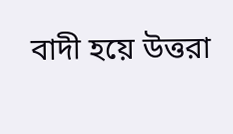বাদী হয়ে উত্তরা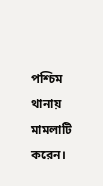পশ্চিম থানায় মামলাটি করেন।